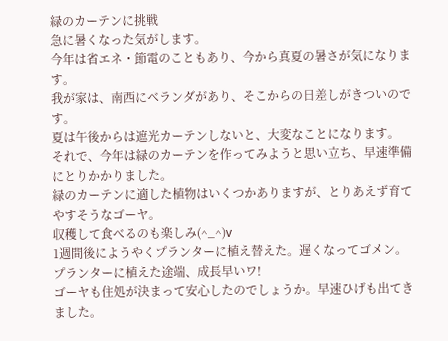緑のカーテンに挑戦
急に暑くなった気がします。
今年は省エネ・節電のこともあり、今から真夏の暑さが気になります。
我が家は、南西にベランダがあり、そこからの日差しがきついのです。
夏は午後からは遮光カーテンしないと、大変なことになります。
それで、今年は緑のカーテンを作ってみようと思い立ち、早速準備にとりかかりました。
緑のカーテンに適した植物はいくつかありますが、とりあえず育てやすそうなゴーヤ。
収穫して食べるのも楽しみ(^_^)v
1週間後にようやくプランターに植え替えた。遅くなってゴメン。
プランターに植えた途端、成長早いワ!
ゴーヤも住処が決まって安心したのでしょうか。早速ひげも出てきました。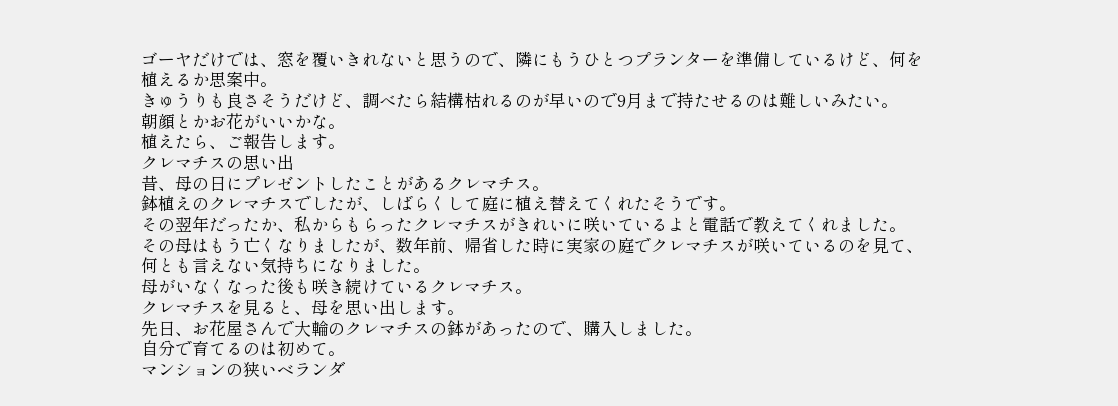ゴーヤだけでは、窓を覆いきれないと思うので、隣にもうひとつプランターを準備しているけど、何を植えるか思案中。
きゅうりも良さそうだけど、調べたら結構枯れるのが早いので9月まで持たせるのは難しいみたい。
朝顔とかお花がいいかな。
植えたら、ご報告します。
クレマチスの思い出
昔、母の日にプレゼントしたことがあるクレマチス。
鉢植えのクレマチスでしたが、しばらくして庭に植え替えてくれたそうです。
その翌年だったか、私からもらったクレマチスがきれいに咲いているよと電話で教えてくれました。
その母はもう亡くなりましたが、数年前、帰省した時に実家の庭でクレマチスが咲いているのを見て、何とも言えない気持ちになりました。
母がいなくなった後も咲き続けているクレマチス。
クレマチスを見ると、母を思い出します。
先日、お花屋さんで大輪のクレマチスの鉢があったので、購入しました。
自分で育てるのは初めて。
マンションの狭いベランダ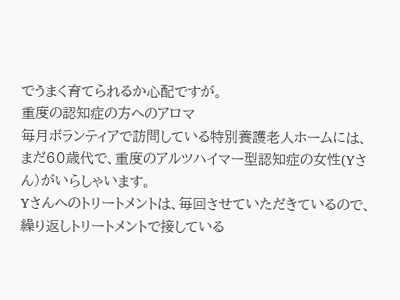でうまく育てられるか心配ですが。
重度の認知症の方へのアロマ
毎月ボランティアで訪問している特別養護老人ホームには、まだ60歳代で、重度のアルツハイマー型認知症の女性(Yさん)がいらしゃいます。
Yさんへのトリートメントは、毎回させていただきているので、繰り返しトリートメントで接している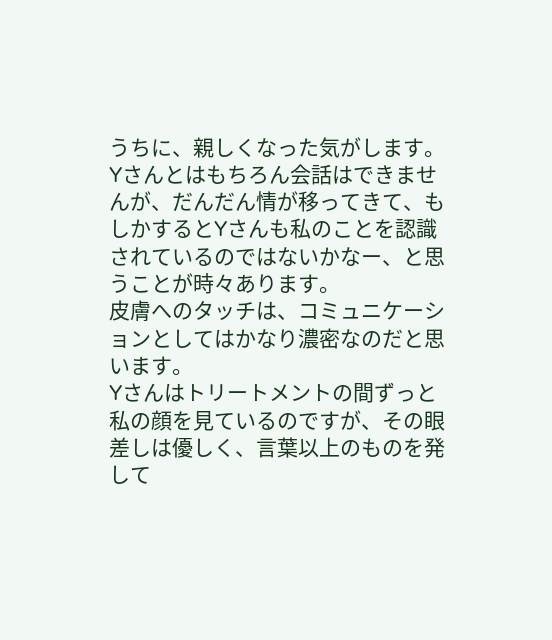うちに、親しくなった気がします。
Yさんとはもちろん会話はできませんが、だんだん情が移ってきて、もしかするとYさんも私のことを認識されているのではないかなー、と思うことが時々あります。
皮膚へのタッチは、コミュニケーションとしてはかなり濃密なのだと思います。
Yさんはトリートメントの間ずっと私の顔を見ているのですが、その眼差しは優しく、言葉以上のものを発して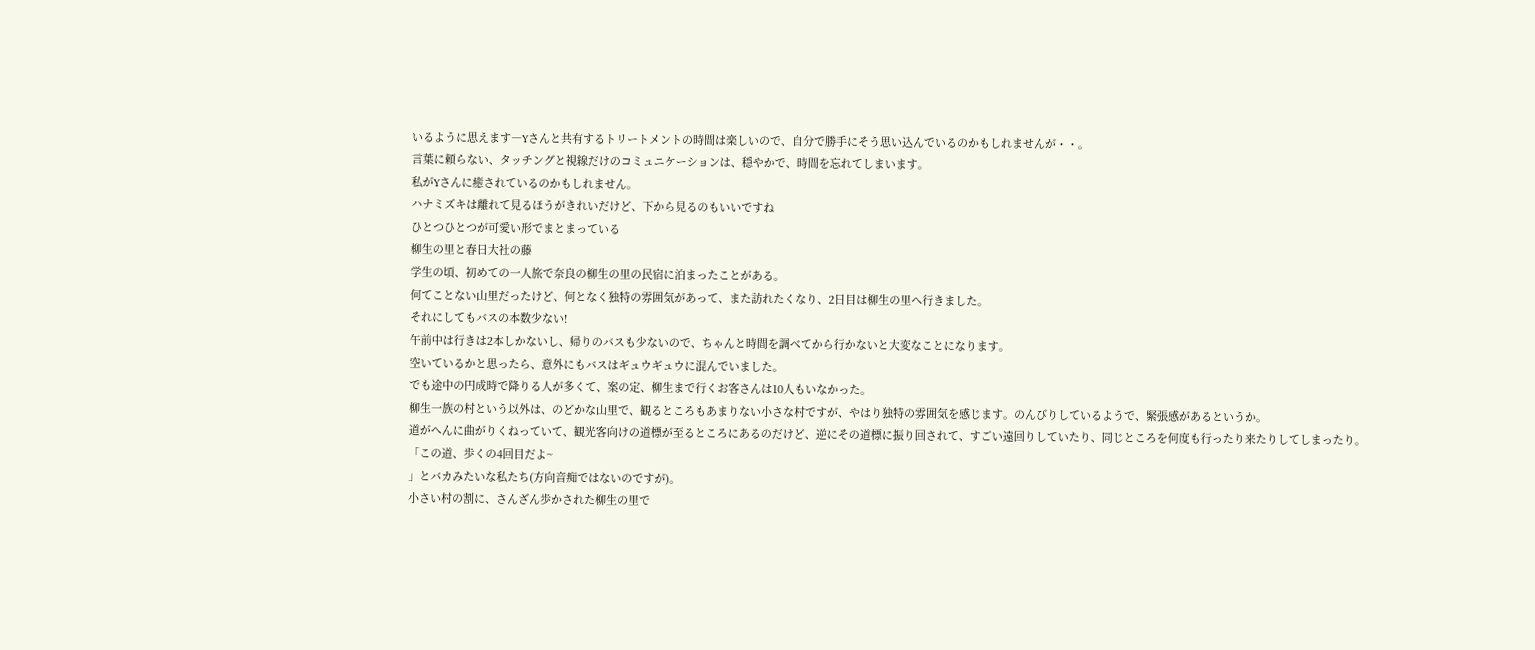いるように思えます―Yさんと共有するトリートメントの時間は楽しいので、自分で勝手にそう思い込んでいるのかもしれませんが・・。
言葉に頼らない、タッチングと視線だけのコミュニケーションは、穏やかで、時間を忘れてしまいます。
私がYさんに癒されているのかもしれません。
ハナミズキは離れて見るほうがきれいだけど、下から見るのもいいですね
ひとつひとつが可愛い形でまとまっている
柳生の里と春日大社の藤
学生の頃、初めての一人旅で奈良の柳生の里の民宿に泊まったことがある。
何てことない山里だったけど、何となく独特の雰囲気があって、また訪れたくなり、2日目は柳生の里へ行きました。
それにしてもバスの本数少ない!
午前中は行きは2本しかないし、帰りのバスも少ないので、ちゃんと時間を調べてから行かないと大変なことになります。
空いているかと思ったら、意外にもバスはギュウギュウに混んでいました。
でも途中の円成時で降りる人が多くて、案の定、柳生まで行くお客さんは10人もいなかった。
柳生一族の村という以外は、のどかな山里で、観るところもあまりない小さな村ですが、やはり独特の雰囲気を感じます。のんびりしているようで、緊張感があるというか。
道がへんに曲がりくねっていて、観光客向けの道標が至るところにあるのだけど、逆にその道標に振り回されて、すごい遠回りしていたり、同じところを何度も行ったり来たりしてしまったり。
「この道、歩くの4回目だよ~
」とバカみたいな私たち(方向音痴ではないのですが)。
小さい村の割に、さんざん歩かされた柳生の里で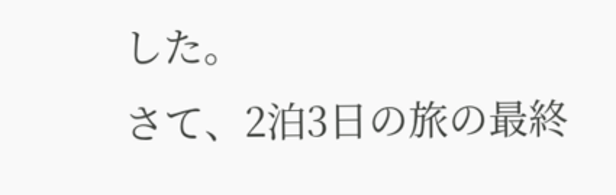した。
さて、2泊3日の旅の最終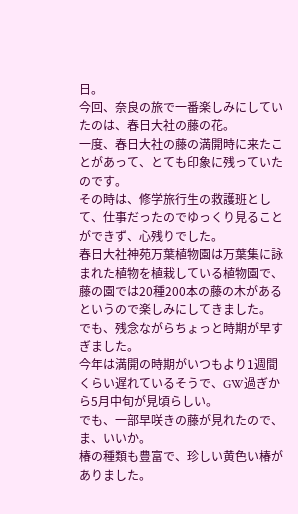日。
今回、奈良の旅で一番楽しみにしていたのは、春日大社の藤の花。
一度、春日大社の藤の満開時に来たことがあって、とても印象に残っていたのです。
その時は、修学旅行生の救護班として、仕事だったのでゆっくり見ることができず、心残りでした。
春日大社神苑万葉植物園は万葉集に詠まれた植物を植栽している植物園で、藤の園では20種200本の藤の木があるというので楽しみにしてきました。
でも、残念ながらちょっと時期が早すぎました。
今年は満開の時期がいつもより1週間くらい遅れているそうで、GW過ぎから5月中旬が見頃らしい。
でも、一部早咲きの藤が見れたので、ま、いいか。
椿の種類も豊富で、珍しい黄色い椿がありました。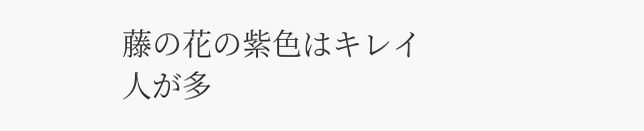藤の花の紫色はキレイ
人が多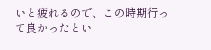いと疲れるので、この時期行って良かったとい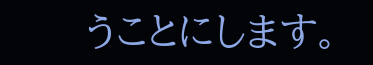うことにします。